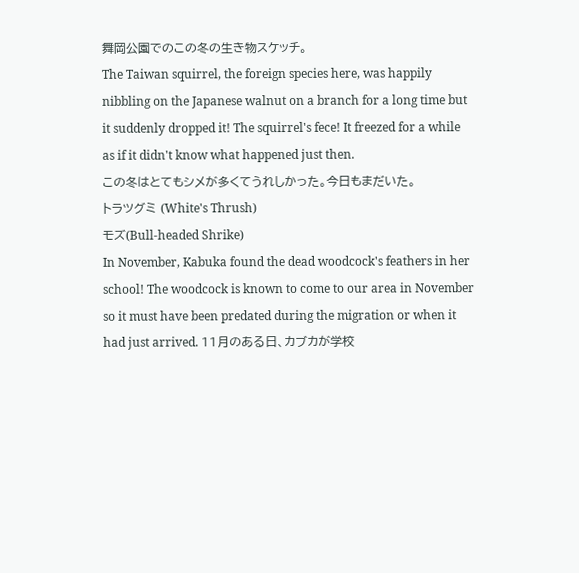舞岡公園でのこの冬の生き物スケッチ。
The Taiwan squirrel, the foreign species here, was happily nibbling on the Japanese walnut on a branch for a long time but it suddenly dropped it! The squirrel's fece! It freezed for a while as if it didn't know what happened just then.
この冬はとてもシメが多くてうれしかった。今日もまだいた。
トラツグミ (White's Thrush)
モズ(Bull-headed Shrike)
In November, Kabuka found the dead woodcock's feathers in her school! The woodcock is known to come to our area in November so it must have been predated during the migration or when it had just arrived. 11月のある日、カブカが学校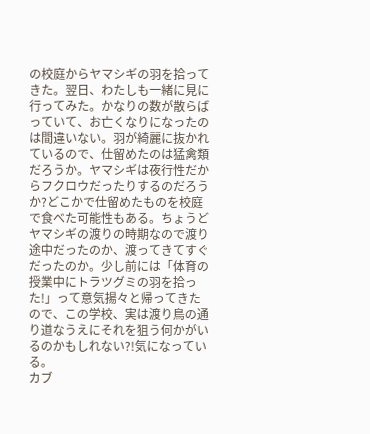の校庭からヤマシギの羽を拾ってきた。翌日、わたしも一緒に見に行ってみた。かなりの数が散らばっていて、お亡くなりになったのは間違いない。羽が綺麗に抜かれているので、仕留めたのは猛禽類だろうか。ヤマシギは夜行性だからフクロウだったりするのだろうか?どこかで仕留めたものを校庭で食べた可能性もある。ちょうどヤマシギの渡りの時期なので渡り途中だったのか、渡ってきてすぐだったのか。少し前には「体育の授業中にトラツグミの羽を拾った!」って意気揚々と帰ってきたので、この学校、実は渡り鳥の通り道なうえにそれを狙う何かがいるのかもしれない?!気になっている。
カブ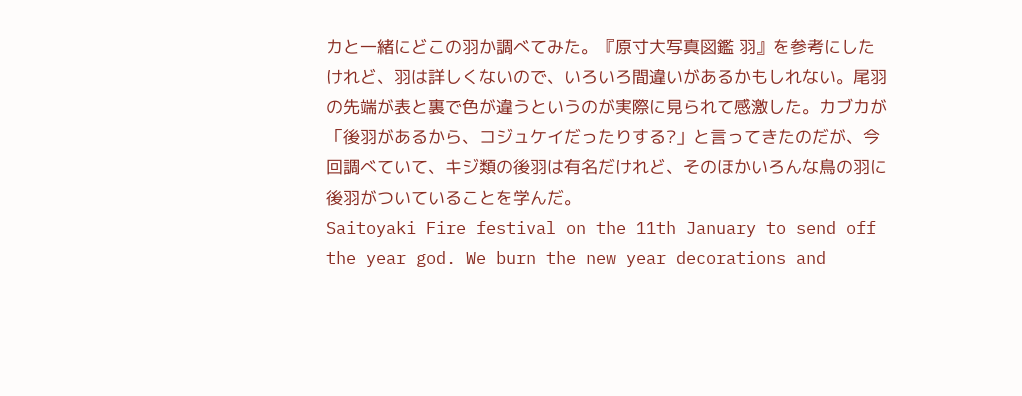カと一緒にどこの羽か調べてみた。『原寸大写真図鑑 羽』を参考にしたけれど、羽は詳しくないので、いろいろ間違いがあるかもしれない。尾羽の先端が表と裏で色が違うというのが実際に見られて感激した。カブカが「後羽があるから、コジュケイだったりする?」と言ってきたのだが、今回調べていて、キジ類の後羽は有名だけれど、そのほかいろんな鳥の羽に後羽がついていることを学んだ。
Saitoyaki Fire festival on the 11th January to send off the year god. We burn the new year decorations and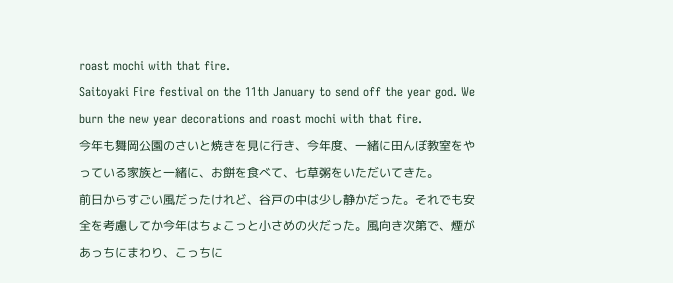roast mochi with that fire.
Saitoyaki Fire festival on the 11th January to send off the year god. We burn the new year decorations and roast mochi with that fire.
今年も舞岡公園のさいと焼きを見に行き、今年度、一緒に田んぼ教室をやっている家族と一緒に、お餅を食べて、七草粥をいただいてきた。
前日からすごい風だったけれど、谷戸の中は少し静かだった。それでも安全を考慮してか今年はちょこっと小さめの火だった。風向き次第で、煙があっちにまわり、こっちに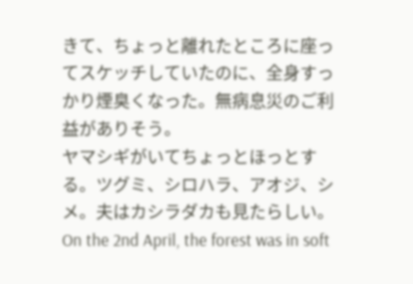きて、ちょっと離れたところに座ってスケッチしていたのに、全身すっかり煙臭くなった。無病息災のご利益がありそう。
ヤマシギがいてちょっとほっとする。ツグミ、シロハラ、アオジ、シメ。夫はカシラダカも見たらしい。
On the 2nd April, the forest was in soft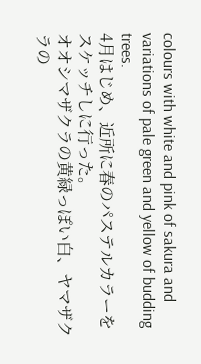colours with white and pink of sakura and variations of pale green and yellow of budding trees.
4月はじめ、近所に春のパステルカラーをスケッチしに行った。
オオシマザクラの黄緑っぽい白、ヤマザクラの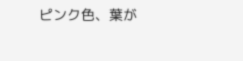ピンク色、葉が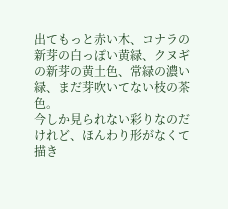出てもっと赤い木、コナラの新芽の白っぽい黄緑、クヌギの新芽の黄土色、常緑の濃い緑、まだ芽吹いてない枝の茶色。
今しか見られない彩りなのだけれど、ほんわり形がなくて描き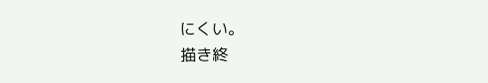にくい。
描き終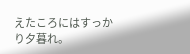えたころにはすっかり夕暮れ。